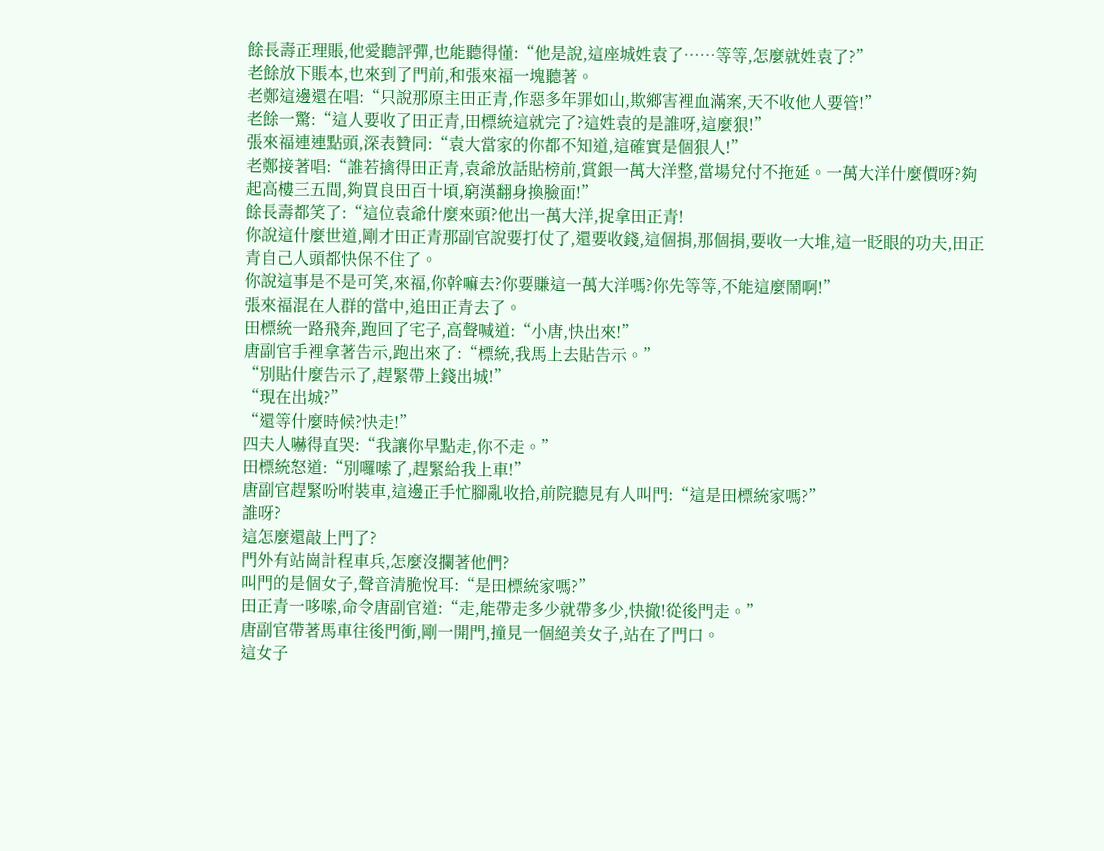餘長壽正理賬,他愛聽評彈,也能聽得懂:“他是說,這座城姓袁了……等等,怎麼就姓袁了?”
老餘放下賬本,也來到了門前,和張來福一塊聽著。
老鄭這邊還在唱:“只說那原主田正青,作惡多年罪如山,欺鄉害裡血滿案,天不收他人要管!”
老餘一驚:“這人要收了田正青,田標統這就完了?這姓袁的是誰呀,這麼狠!”
張來福連連點頭,深表贊同:“袁大當家的你都不知道,這確實是個狠人!”
老鄭接著唱:“誰若擒得田正青,袁爺放話貼榜前,賞銀一萬大洋整,當場兌付不拖延。一萬大洋什麼價呀?夠起高樓三五間,夠買良田百十頃,窮漢翻身換臉面!”
餘長壽都笑了:“這位袁爺什麼來頭?他出一萬大洋,捉拿田正青!
你說這什麼世道,剛才田正青那副官說要打仗了,還要收錢,這個捐,那個捐,要收一大堆,這一眨眼的功夫,田正青自己人頭都快保不住了。
你說這事是不是可笑,來福,你幹嘛去?你要賺這一萬大洋嗎?你先等等,不能這麼鬧啊!”
張來福混在人群的當中,追田正青去了。
田標統一路飛奔,跑回了宅子,高聲喊道:“小唐,快出來!”
唐副官手裡拿著告示,跑出來了:“標統,我馬上去貼告示。”
“別貼什麼告示了,趕緊帶上錢出城!”
“現在出城?”
“還等什麼時候?快走!”
四夫人嚇得直哭:“我讓你早點走,你不走。”
田標統怒道:“別囉嗦了,趕緊給我上車!”
唐副官趕緊吩咐裝車,這邊正手忙腳亂收拾,前院聽見有人叫門:“這是田標統家嗎?”
誰呀?
這怎麼還敲上門了?
門外有站崗計程車兵,怎麼沒攔著他們?
叫門的是個女子,聲音清脆悅耳:“是田標統家嗎?”
田正青一哆嗦,命令唐副官道:“走,能帶走多少就帶多少,快撤!從後門走。”
唐副官帶著馬車往後門衝,剛一開門,撞見一個絕美女子,站在了門口。
這女子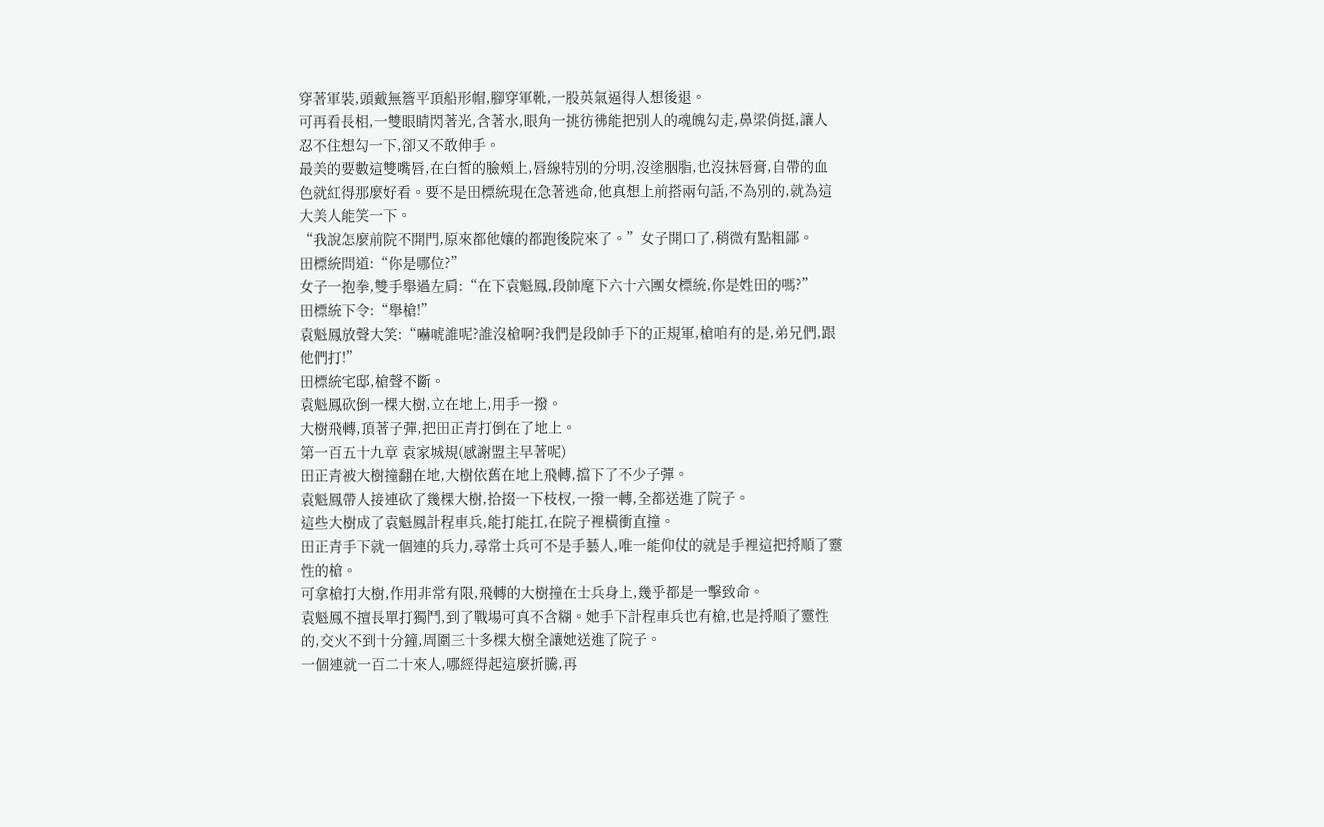穿著軍裝,頭戴無簷平頂船形帽,腳穿軍靴,一股英氣逼得人想後退。
可再看長相,一雙眼睛閃著光,含著水,眼角一挑彷彿能把別人的魂魄勾走,鼻梁俏挺,讓人忍不住想勾一下,卻又不敢伸手。
最美的要數這雙嘴唇,在白皙的臉頰上,唇線特別的分明,沒塗胭脂,也沒抹唇膏,自帶的血色就紅得那麼好看。要不是田標統現在急著逃命,他真想上前搭兩句話,不為別的,就為這大美人能笑一下。
“我說怎麼前院不開門,原來都他孃的都跑後院來了。”女子開口了,稍微有點粗鄙。
田標統問道:“你是哪位?”
女子一抱拳,雙手舉過左肩:“在下袁魁鳳,段帥麾下六十六團女標統,你是姓田的嗎?”
田標統下令:“舉槍!”
袁魁鳳放聲大笑:“嚇唬誰呢?誰沒槍啊?我們是段帥手下的正規軍,槍咱有的是,弟兄們,跟他們打!”
田標統宅邸,槍聲不斷。
袁魁鳳砍倒一棵大樹,立在地上,用手一撥。
大樹飛轉,頂著子彈,把田正青打倒在了地上。
第一百五十九章 袁家城規(感謝盟主早著呢)
田正青被大樹撞翻在地,大樹依舊在地上飛轉,擋下了不少子彈。
袁魁鳳帶人接連砍了幾棵大樹,拾掇一下枝杈,一撥一轉,全都送進了院子。
這些大樹成了袁魁鳳計程車兵,能打能扛,在院子裡橫衝直撞。
田正青手下就一個連的兵力,尋常士兵可不是手藝人,唯一能仰仗的就是手裡這把捋順了靈性的槍。
可拿槍打大樹,作用非常有限,飛轉的大樹撞在士兵身上,幾乎都是一擊致命。
袁魁鳳不擅長單打獨鬥,到了戰場可真不含糊。她手下計程車兵也有槍,也是捋順了靈性的,交火不到十分鐘,周圍三十多棵大樹全讓她送進了院子。
一個連就一百二十來人,哪經得起這麼折騰,再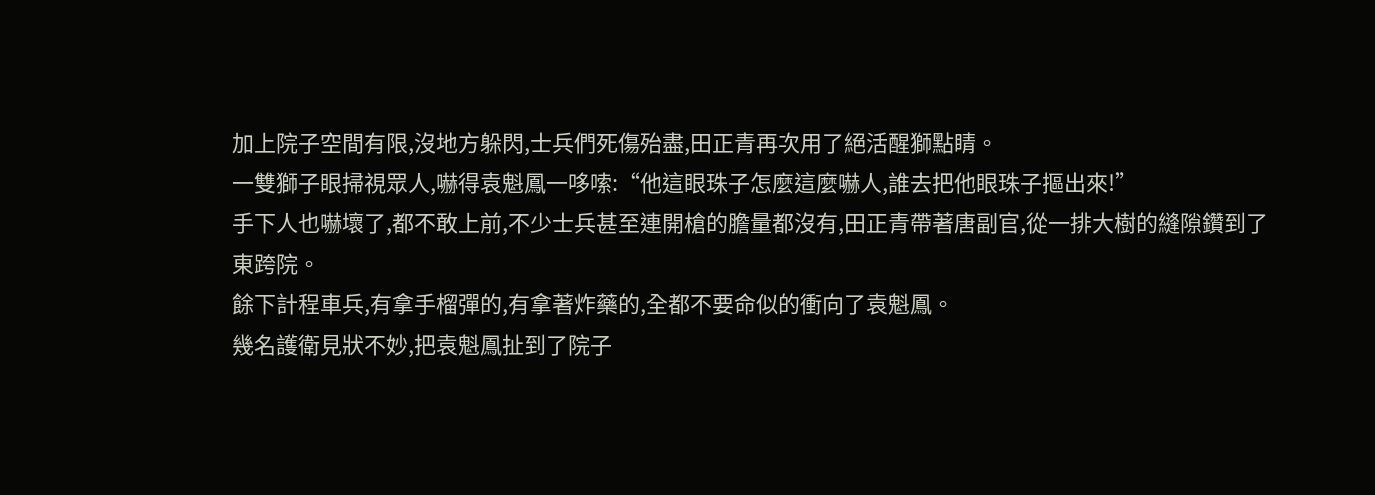加上院子空間有限,沒地方躲閃,士兵們死傷殆盡,田正青再次用了絕活醒獅點睛。
一雙獅子眼掃視眾人,嚇得袁魁鳳一哆嗦:“他這眼珠子怎麼這麼嚇人,誰去把他眼珠子摳出來!”
手下人也嚇壞了,都不敢上前,不少士兵甚至連開槍的膽量都沒有,田正青帶著唐副官,從一排大樹的縫隙鑽到了東跨院。
餘下計程車兵,有拿手榴彈的,有拿著炸藥的,全都不要命似的衝向了袁魁鳳。
幾名護衛見狀不妙,把袁魁鳳扯到了院子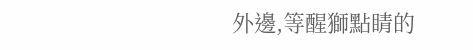外邊,等醒獅點睛的